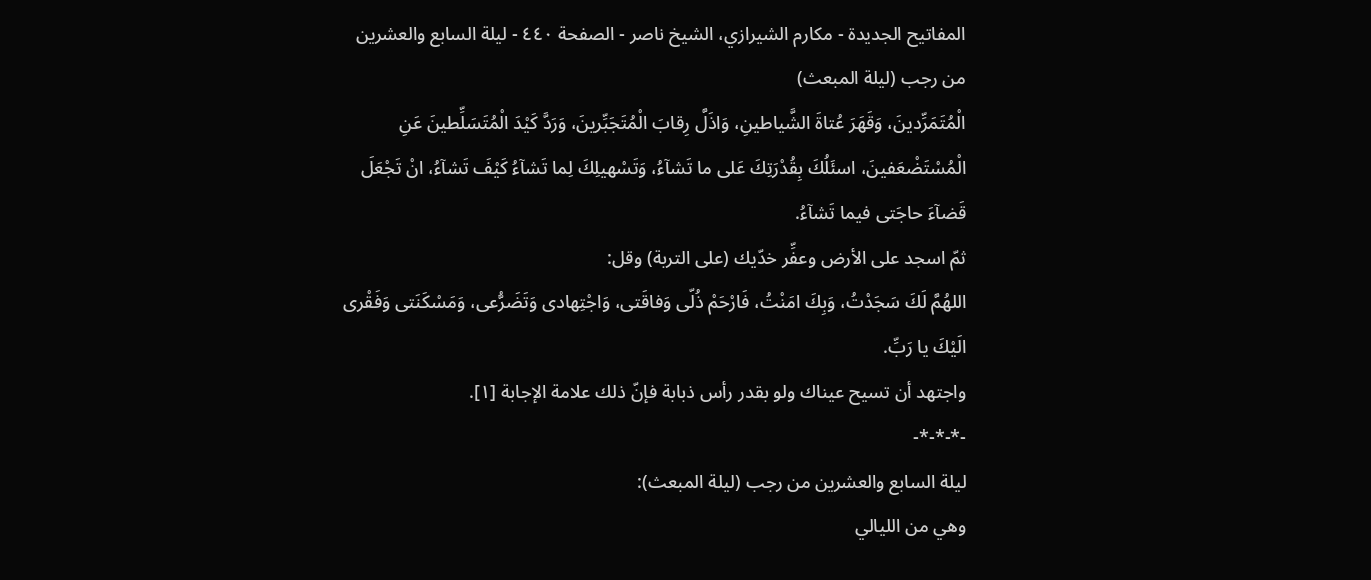المفاتيح الجديدة - مكارم الشيرازي، الشيخ ناصر - الصفحة ٤٤٠ - ليلة السابع والعشرين من رجب (ليلة المبعث)
الْمُتَمَرِّدينَ، وَقَهَرَ عُتاةَ الشَّياطينِ، وَاذَلَّ رِقابَ الْمُتَجَبِّرينَ، وَرَدَّ كَيْدَ الْمُتَسَلِّطينَ عَنِ الْمُسْتَضْعَفينَ، اسئَلُكَ بِقُدْرَتِكَ عَلى ما تَشآءُ، وَتَسْهيلِكَ لِما تَشآءُ كَيْفَ تَشآءُ، انْ تَجْعَلَ قَضآءَ حاجَتى فيما تَشآءُ.
ثمّ اسجد على الأرض وعفِّر خدّيك (على التربة) وقل:
اللهُمَّ لَكَ سَجَدْتُ، وَبِكَ امَنْتُ، فَارْحَمْ ذُلّى وَفاقَتى، وَاجْتِهادى وَتَضَرُّعى، وَمَسْكَنَتى وَفَقْرى الَيْكَ يا رَبِّ.
واجتهد أن تسيح عيناك ولو بقدر رأس ذبابة فإنّ ذلك علامة الإجابة [١].
-*-*-*-
ليلة السابع والعشرين من رجب (ليلة المبعث):
وهي من الليالي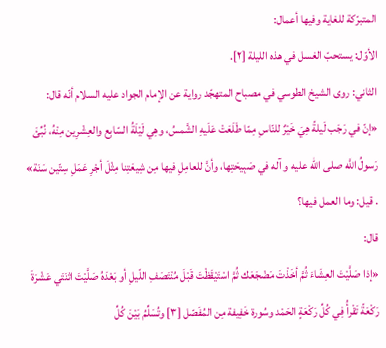المتبرّكة للغاية وفيها أعمال:
الأوّل: يستحبّ الغسل في هذه الليلة [٢].
الثاني: روى الشيخ الطوسي في مصباح المتهجّد رواية عن الإمام الجواد عليه السلام أنّه قال:
«إنّ في رَجَب لَيلةً هِيَ خَيْرٌ للنّاسِ مِمّا طَلَعَتْ عَلَيهِ الشَّمسُ، وهِي لَيْلَةُ السّابِع والعِشْرِين مِنْهُ، نُبِّئَ رَسولُ اللَّه صلى الله عليه و آله في صَبِيحَتِها، وأنَّ للعامِلِ فيها مِن شِيعَتِنا مِثْلَ أجْرِ عَمَلِ سِتّين سَنَة»
. قيل: وما العمل فيها؟
قال:
«إذا صَلَّيْتَ العِشَاءَ ثُمَّ أخَذْتَ مَضْجَعَك ثُمَّ اسْتَيْقَظْتَ قَبْلَ مُنْتَصَفِ اللّيلِ أو بَعْدَهُ صَلَّيْتَ اثنَتَي عَشْرَةَ رَكْعَةً تَقْرأُ فِي كُلِّ رَكْعَةٍ الحَمْد وسُورة خَفِيفة مِن المُفَصّل [٣] وتُسَلِّمُ بَيْنَ كُلِّ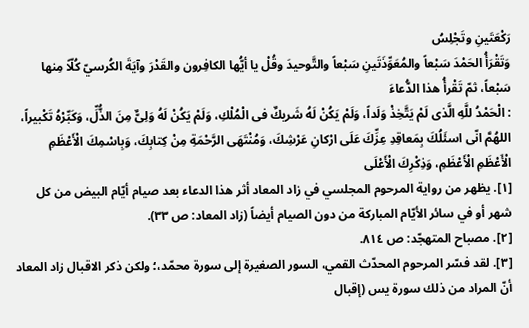رَكْعَتَينِ وتَجْلِسُ
وَتَقْرَأُ الحَمْدَ سَبْعاً والمُعَوِّذَتَينِ سَبْعاً والتَّوحيدَ وقُلْ يا أيُّها الكافِرون والقَدْرَ وآيَةَ الكُرسيّ كُلّاً مِنها سَبْعاً، ثمّ تَقْرأُ هذا الدُّعاءَ
: الْحَمْدُ للَّهِ الَّذى لَمْ يَتَّخِذْ وَلَداً، وَلَمْ يَكُنْ لَهُ شَريكٌ فى الْمُلْكِ، وَلَمْ يَكُنْ لَهُ وَلِىٌّ مِنَ الذُّلِّ، وَكَبِّرْهُ تَكْبيراً، اللهُمَّ انّى اسئَلُكَ بِمَعاقِدِ عِزِّكَ عَلَى ارْكانِ عَرْشِكَ، وَمُنْتَهَى الرَّحْمَةِ مِنْ كِتابِكَ، وَبِاسْمِكَ الْأَعْظَمِ الْأَعْظَمِ الْأَعْظَمِ، وَذِكْرِكَ الْأَعْلَى
[١]. يظهر من رواية المرحوم المجلسي في زاد المعاد أثر هذا الدعاء بعد صيام أيّام البيض من كل شهر أو في سائر الأيّام المباركة من دون الصيام أيضاً (زاد المعاد: ص ٣٣).
[٢]. مصباح المتهجّد: ص ٨١٤.
[٣]. لقد فسّر المرحوم المحدّث القمي، السور الصغيرة إلى سورة محمّد،؛ ولكن ذكر الاقبال زاد المعاد أنّ المراد من ذلك سورة يس (إقبال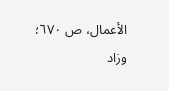الأعمال، ص ٦٧٠؛ وزاد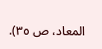المعاد، ص ٣٥).